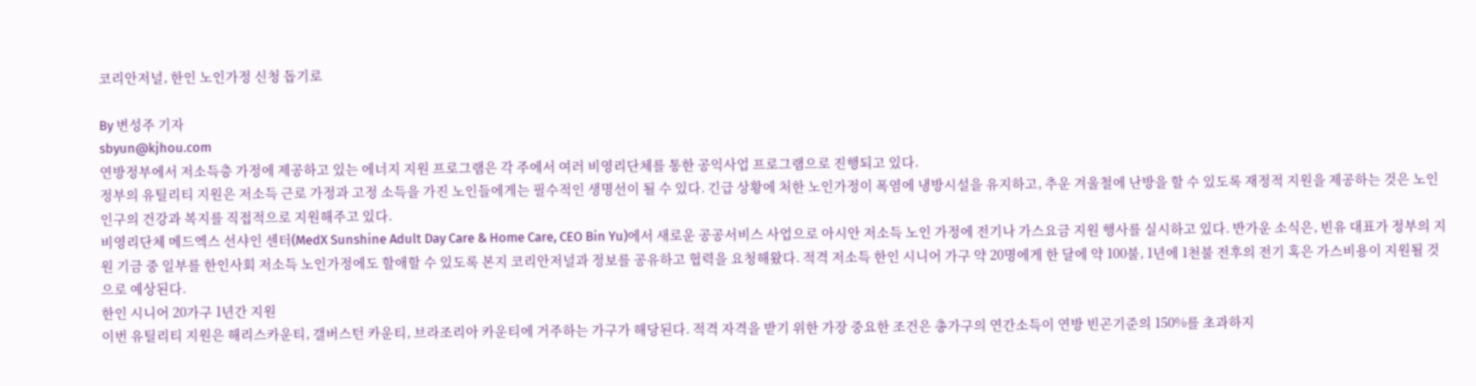코리안저널, 한인 노인가정 신청 돕기로

By 변성주 기자
sbyun@kjhou.com
연방정부에서 저소득층 가정에 제공하고 있는 에너지 지원 프로그램은 각 주에서 여러 비영리단체를 통한 공익사업 프로그램으로 진행되고 있다.
정부의 유틸리티 지원은 저소득 근로 가정과 고정 소득을 가진 노인들에게는 필수적인 생명선이 될 수 있다. 긴급 상황에 처한 노인가정이 폭염에 냉방시설을 유지하고, 추운 겨울철에 난방을 할 수 있도록 재정적 지원을 제공하는 것은 노인 인구의 건강과 복지를 직접적으로 지원해주고 있다.
비영리단체 메드엑스 선샤인 센터(MedX Sunshine Adult Day Care & Home Care, CEO Bin Yu)에서 새로운 공공서비스 사업으로 아시안 저소득 노인 가정에 전기나 가스요금 지원 행사를 실시하고 있다. 반가운 소식은, 빈유 대표가 정부의 지원 기금 중 일부를 한인사회 저소득 노인가정에도 할애할 수 있도록 본지 코리안저널과 정보를 공유하고 협력을 요청해왔다. 적격 저소득 한인 시니어 가구 약 20명에게 한 달에 약 100불, 1년에 1천불 전후의 전기 혹은 가스비용이 지원될 것으로 예상된다.
한인 시니어 20가구 1년간 지원
이번 유틸리티 지원은 해리스카운티, 갤버스턴 카운티, 브라조리아 카운티에 거주하는 가구가 해당된다. 적격 자격을 받기 위한 가장 중요한 조건은 총가구의 연간소득이 연방 빈곤기준의 150%를 초과하지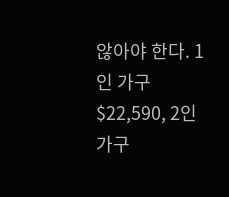않아야 한다. 1인 가구 $22,590, 2인 가구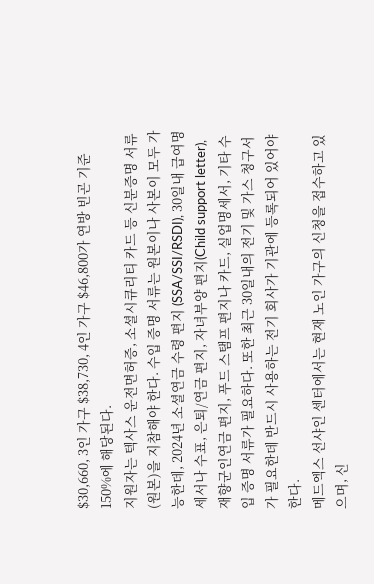$30,660, 3인 가구 $38,730, 4인 가구 $46,800가 연방 빈곤 기준 150%에 해당된다.
지원자는 텍사스 운전면허증, 소셜시큐리티 카드 등 신분증명 서류(원본)을 지참해야 한다. 수입 증명 서류는 원본이나 사본이 모두 가능한데, 2024년 소셜연금 수령 편지 (SSA/SSI/RSDI), 30일내 급여명세서나 수표, 은퇴/연금 편지, 자녀부양 편지(Child support letter), 재향군인연금 편지, 푸드 스탬프 편지나 카드, 실업명세서, 기타 수입 증명 서류가 필요하다. 또한 최근 30일내의 전기 및 가스 청구서가 필요한데 반드시 사용하는 전기 회사가 기관에 등록되어 있어야 한다.
메드엑스 선샤인 센터에서는 현재 노인 가구의 신청을 접수하고 있으며, 신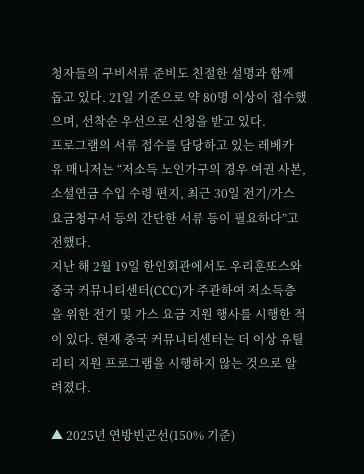청자들의 구비서류 준비도 친절한 설명과 함께 돕고 있다. 21일 기준으로 약 80명 이상이 접수했으며, 선착순 우선으로 신청을 받고 있다.
프로그램의 서류 접수를 담당하고 있는 레베카 유 매니저는 “저소득 노인가구의 경우 여권 사본, 소셜연금 수입 수령 편지, 최근 30일 전기/가스 요금청구서 등의 간단한 서류 등이 필요하다”고 전했다.
지난 해 2월 19일 한인회관에서도 우리훈또스와 중국 커뮤니티센터(CCC)가 주관하여 저소득층을 위한 전기 및 가스 요금 지원 행사를 시행한 적이 있다. 현재 중국 커뮤니티센터는 더 이상 유틸리티 지원 프로그램을 시행하지 않는 것으로 알려졌다.

▲ 2025년 연방빈곤선(150% 기준)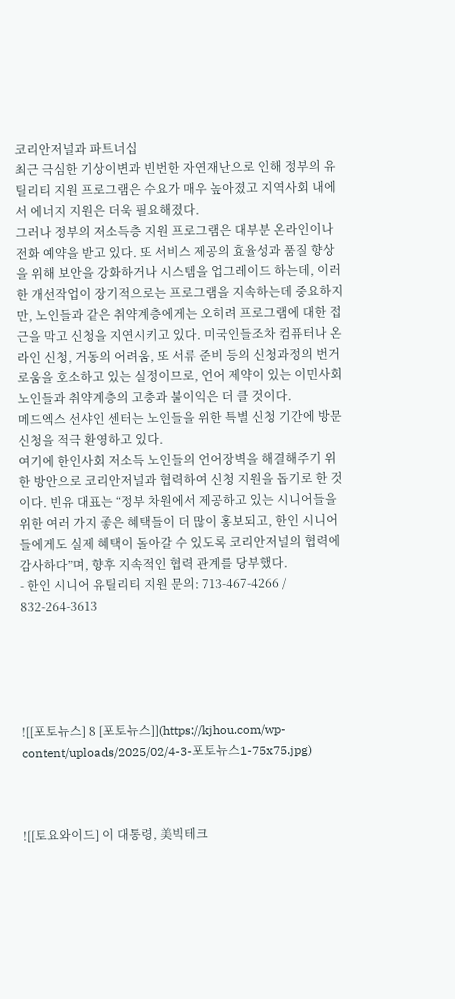코리안저널과 파트너십
최근 극심한 기상이변과 빈번한 자연재난으로 인해 정부의 유틸리티 지원 프로그램은 수요가 매우 높아졌고 지역사회 내에서 에너지 지원은 더욱 필요해졌다.
그러나 정부의 저소득층 지원 프로그램은 대부분 온라인이나 전화 예약을 받고 있다. 또 서비스 제공의 효율성과 품질 향상을 위해 보안을 강화하거나 시스템을 업그레이드 하는데, 이러한 개선작업이 장기적으로는 프로그램을 지속하는데 중요하지만, 노인들과 같은 취약계층에게는 오히려 프로그램에 대한 접근을 막고 신청을 지연시키고 있다. 미국인들조차 컴퓨터나 온라인 신청, 거동의 어려움, 또 서류 준비 등의 신청과정의 번거로움을 호소하고 있는 실정이므로, 언어 제약이 있는 이민사회 노인들과 취약계층의 고충과 불이익은 더 클 것이다.
메드엑스 선샤인 센터는 노인들을 위한 특별 신청 기간에 방문 신청을 적극 환영하고 있다.
여기에 한인사회 저소득 노인들의 언어장벽을 해결해주기 위한 방안으로 코리안저널과 협력하여 신청 지원을 돕기로 한 것이다. 빈유 대표는 “정부 차원에서 제공하고 있는 시니어들을 위한 여러 가지 좋은 혜택들이 더 많이 홍보되고, 한인 시니어들에게도 실제 혜택이 돌아갈 수 있도록 코리안저널의 협력에 감사하다”며, 향후 지속적인 협력 관계를 당부했다.
- 한인 시니어 유틸리티 지원 문의: 713-467-4266 / 832-264-3613





![[포토뉴스] 8 [포토뉴스]](https://kjhou.com/wp-content/uploads/2025/02/4-3-포토뉴스1-75x75.jpg)



![[토요와이드] 이 대통령, 美빅테크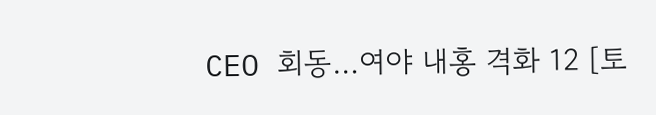CEO 회동…여야 내홍 격화 12 [토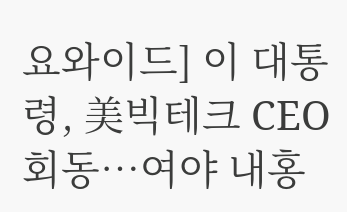요와이드] 이 대통령, 美빅테크 CEO 회동…여야 내홍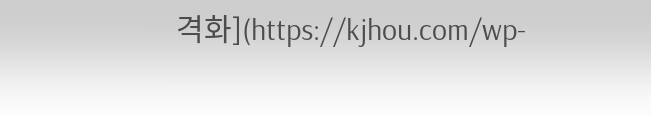격화](https://kjhou.com/wp-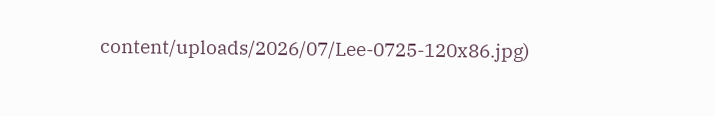content/uploads/2026/07/Lee-0725-120x86.jpg)